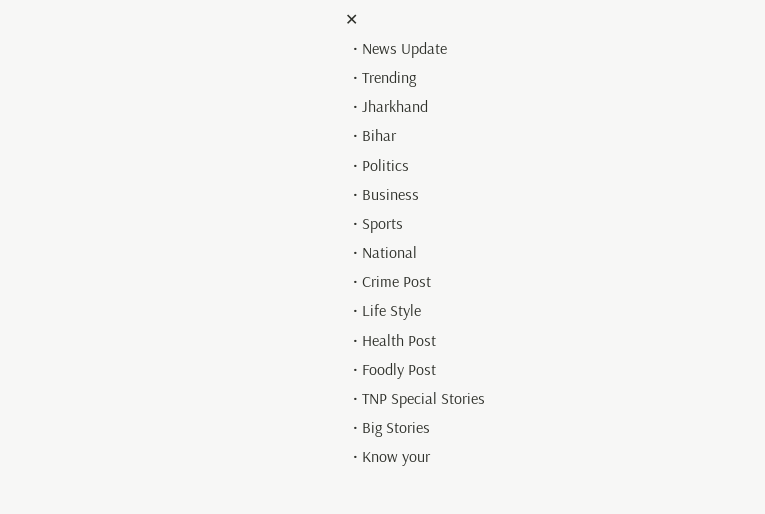✕
  • News Update
  • Trending
  • Jharkhand
  • Bihar
  • Politics
  • Business
  • Sports
  • National
  • Crime Post
  • Life Style
  • Health Post
  • Foodly Post
  • TNP Special Stories
  • Big Stories
  • Know your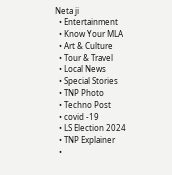Neta ji
  • Entertainment
  • Know Your MLA
  • Art & Culture
  • Tour & Travel
  • Local News
  • Special Stories
  • TNP Photo
  • Techno Post
  • covid -19
  • LS Election 2024
  • TNP Explainer
  •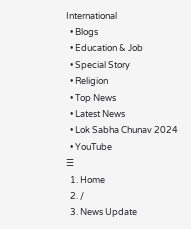International
  • Blogs
  • Education & Job
  • Special Story
  • Religion
  • Top News
  • Latest News
  • Lok Sabha Chunav 2024
  • YouTube
☰
  1. Home
  2. /
  3. News Update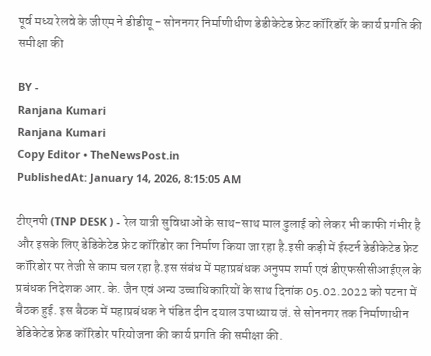पूर्व मध्य रेलवे के जीएम ने डीडीयू - सोननगर निर्माणीधीण डेडीकेटेड फ्रेट कॉरिडॉर के कार्य प्रगति की समीक्षा की

BY -
Ranjana Kumari
Ranjana Kumari
Copy Editor • TheNewsPost.in
PublishedAt: January 14, 2026, 8:15:05 AM

टीएनपी (TNP DESK ) - रेल यात्री सुविधाओं के साथ-साथ माल ढुलाई को लेकर भी काफी गंभीर है और इसके लिए डेडिकेटेड फ्रेट कॉरिडोर का निर्माण किया जा रहा है.इसी कड़ी में ईस्टर्न डेडीकेटेड फ्रेट कॉरिडोर पर तेजी से काम चल रहा है.इस संबंध में महाप्रबंधक अनुपम शर्मा एवं डीएफसीसीआईएल के प्रबंधक निदेशक आर. के. जैन एवं अन्य उच्चाधिकारियों के साथ दिनांक 05.02.2022 को पटना में बैठक हुई. इस बैठक में महाप्रबंधक ने पंडित दीन दयाल उपाध्याय जं. से सोननगर तक निर्माणाधीन डेडिकेटेड फ्रेड कॉरिडोर परियोजना की कार्य प्रगति की समीक्षा की.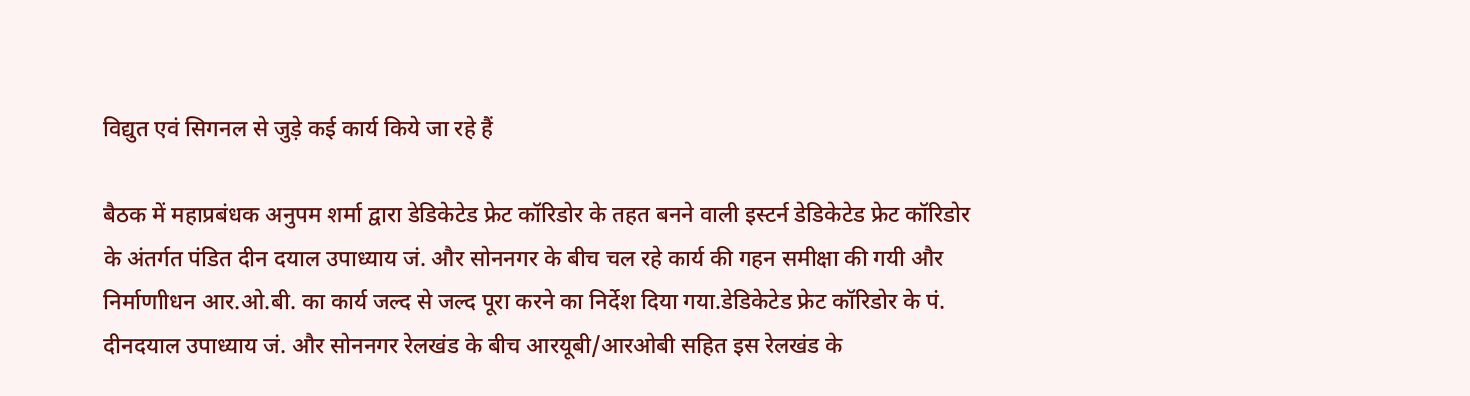विद्युत एवं सिगनल से जुड़े कई कार्य किये जा रहे हैं

बैठक में महाप्रबंधक अनुपम शर्मा द्वारा डेडिकेटेड फ्रेट कॉरिडोर के तहत बनने वाली इस्टर्न डेडिकेटेड फ्रेट कॉरिडोर के अंतर्गत पंडित दीन दयाल उपाध्याय जं. और सोननगर के बीच चल रहे कार्य की गहन समीक्षा की गयी और निर्माणाीधन आर.ओ.बी. का कार्य जल्द से जल्द पूरा करने का निर्देश दिया गया.डेडिकेटेड फ्रेट कॉरिडोर के पं. दीनदयाल उपाध्याय जं. और सोननगर रेलखंड के बीच आरयूबी/आरओबी सहित इस रेलखंड के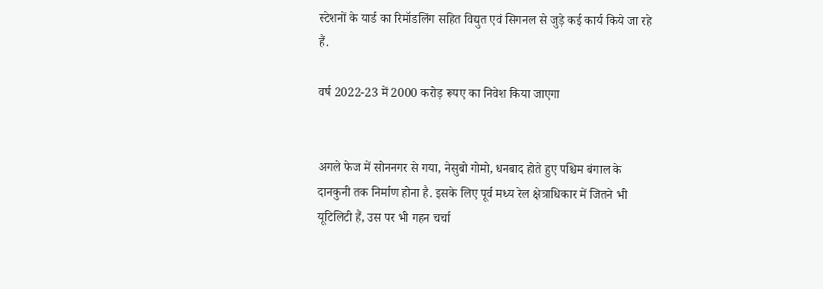स्टेशनों के यार्ड का रिमॉडलिंग सहित विद्युत एवं सिगनल से जुड़े कई कार्य किये जा रहे हैं.

वर्ष 2022-23 में 2000 करोड़ रूपए का निवेश किया जाएगा


अगले फेज में सोननगर से गया, नेसुबो गोमो, धनबाद होते हुए पश्चिम बंगाल के दानकुनी तक निर्माण होना है. इसके लिए पूर्व मध्य रेल क्षेत्राधिकार में जितने भी यूटिलिटी हैं, उस पर भी गहन चर्चा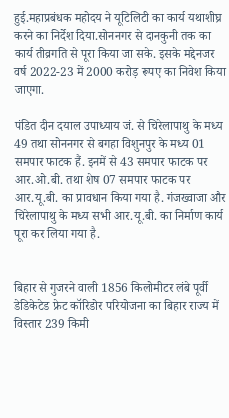हुई.महाप्रबंधक महोदय ने यूटिलिटी का कार्य यथाशीघ्र करने का निर्देश दिया.सोननगर से दानकुनी तक का कार्य तीव्रगति से पूरा किया जा सके. इसके मद्देनजर वर्ष 2022-23 में 2000 करोड़ रूपए का निवेश किया जाएगा.

पंडित दीन दयाल उपाध्याय जं. से चिरेलापाथु के मध्य 49 तथा सोननगर से बगहा विशुनपुर के मध्य 01 समपार फाटक हैं. इनमें से 43 समपार फाटक पर आर.ओ.बी. तथा शेष 07 समपार फाटक पर आर.यू.बी. का प्रावधान किया गया है. गंजख्वाजा और चिरेलापाथु के मध्य सभी आर.यू.बी. का निर्माण कार्य पूरा कर लिया गया है.


बिहार से गुजरने वाली 1856 किलोमीटर लंबे पूर्वी डेडिकेटेड फ्रेट कॉरिडोर परियोजना का बिहार राज्य में विस्तार 239 किमी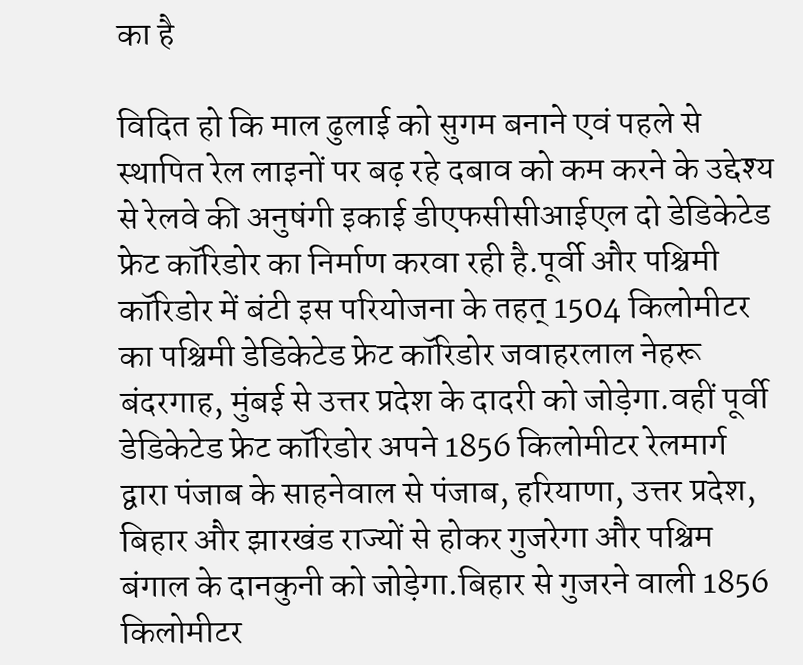का है

विदित हो कि माल ढुलाई को सुगम बनाने एवं पहले से स्थापित रेल लाइनों पर बढ़ रहे दबाव को कम करने के उद्देश्य से रेलवे की अनुषंगी इकाई डीएफसीसीआईएल दो डेडिकेटेड फ्रेट कॉरिडोर का निर्माण करवा रही है.पूर्वी और पश्चिमी कॉरिडोर में बंटी इस परियोजना के तहत् 1504 किलोमीटर का पश्चिमी डेडिकेटेड फ्रेट कॉरिडोर जवाहरलाल नेहरू बंदरगाह, मुंबई से उत्तर प्रदेश के दादरी को जोड़ेगा.वहीं पूर्वी डेडिकेटेड फ्रेट कॉरिडोर अपने 1856 किलोमीटर रेलमार्ग द्वारा पंजाब के साहनेवाल से पंजाब, हरियाणा, उत्तर प्रदेश, बिहार और झारखंड राज्यों से होकर गुजरेगा और पश्चिम बंगाल के दानकुनी को जोड़ेगा.बिहार से गुजरने वाली 1856 किलोमीटर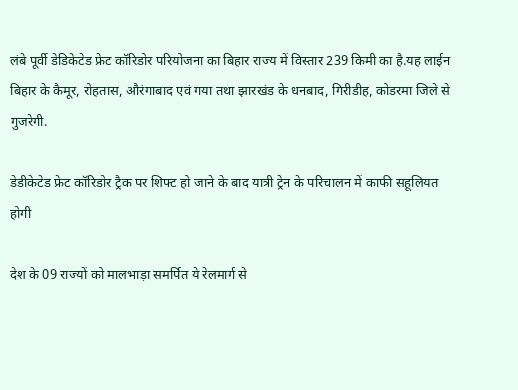लंबे पूर्वी डेडिकेटेड फ्रेट कॉरिडोर परियोजना का बिहार राज्य में विस्तार 239 किमी का है.यह लाईन बिहार के कैमूर, रोहतास, औरंगाबाद एवं गया तथा झारखंड के धनबाद, गिरीडीह, कोडरमा जिले से गुजरेगी.

डेडीकेटेड फ्रेट कॉरिडोर ट्रैक पर शिफ्ट हो जाने के बाद यात्री ट्रेन के परिचालन में काफी सहूलियत होगी

देश के 09 राज्यों को मालभाड़ा समर्पित ये रेलमार्ग से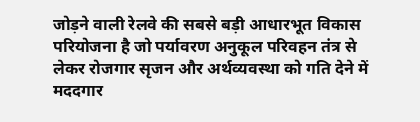जोड़ने वाली रेलवे की सबसे बड़ी आधारभूत विकास परियोजना है जो पर्यावरण अनुकूल परिवहन तंत्र से लेकर रोजगार सृजन और अर्थव्यवस्था को गति देने में मददगार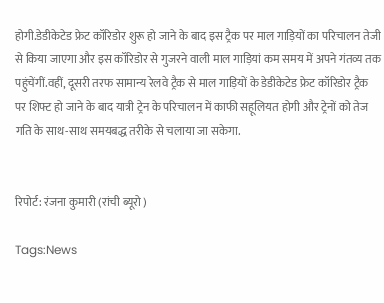होगी.डेडीकेटेड फ्रेट कॉरिडोर शुरू हो जाने के बाद इस ट्रैक पर माल गाड़ियों का परिचालन तेजी से किया जाएगा और इस कॉरिडोर से गुजरने वाली माल गाड़ियां कम समय में अपने गंतव्य तक पहुंचेंगीं.वहीं, दूसरी तरफ सामान्य रेलवे ट्रैक से माल गाड़ियों के डेडीकेटेड फ्रेट कॉरिडोर ट्रैक पर शिफ्ट हो जाने के बाद यात्री ट्रेन के परिचालन में काफी सहूलियत होगी और ट्रेनों को तेज गति के साथ-साथ समयबद्ध तरीके से चलाया जा सकेगा.


रिपोर्ट: रंजना कुमारी (रांची ब्यूरो )

Tags:News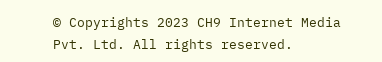© Copyrights 2023 CH9 Internet Media Pvt. Ltd. All rights reserved.